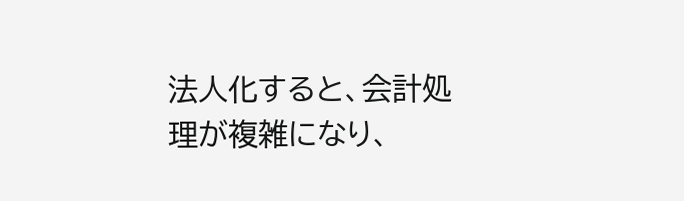法人化すると、会計処理が複雑になり、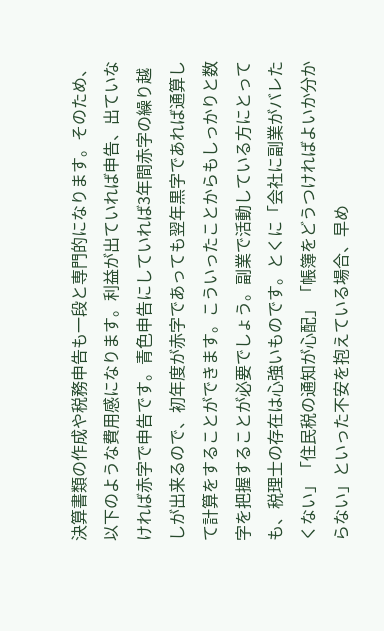決算書類の作成や税務申告も一段と専門的になります。そのため、以下のような費用感になります。利益が出ていれば申告、出ていなければ赤字で申告です。青色申告にしていれば3年間赤字の繰り越しが出来るので、初年度が赤字であっても翌年黒字であれば通算して計算をすることができます。こういったことからもしっかりと数字を把握することが必要でしょう。副業で活動している方にとっても、税理士の存在は心強いものです。とくに「会社に副業がバレたくない」「住民税の通知が心配」「帳簿をどうつければよいか分からない」といった不安を抱えている場合、早め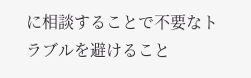に相談することで不要なトラブルを避けること